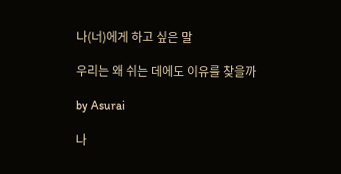나(너)에게 하고 싶은 말

우리는 왜 쉬는 데에도 이유를 찾을까

by Asurai

나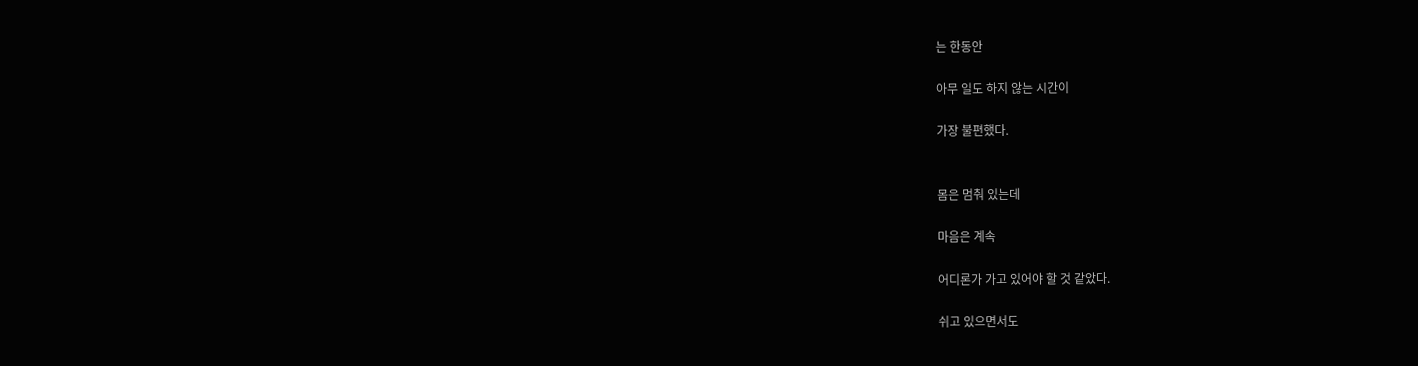는 한동안

아무 일도 하지 않는 시간이

가장 불편했다.


몸은 멈춰 있는데

마음은 계속

어디론가 가고 있어야 할 것 같았다.

쉬고 있으면서도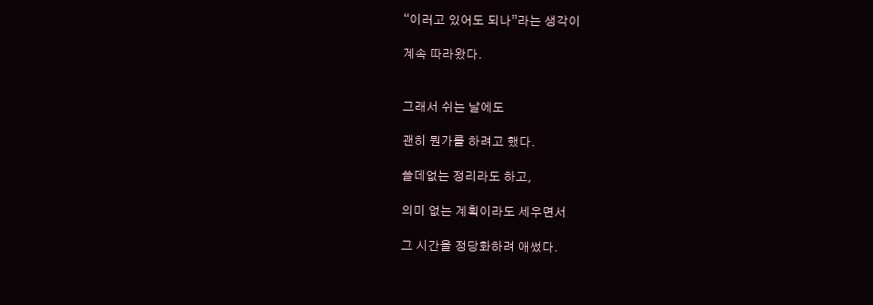“이러고 있어도 되나”라는 생각이

계속 따라왔다.


그래서 쉬는 날에도

괜히 뭔가를 하려고 했다.

쓸데없는 정리라도 하고,

의미 없는 계획이라도 세우면서

그 시간을 정당화하려 애썼다.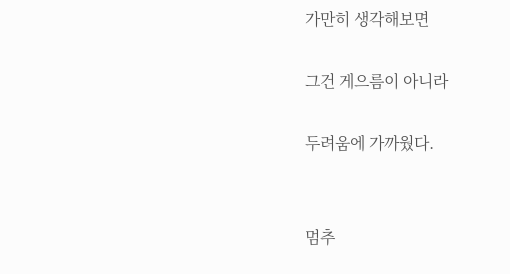가만히 생각해보면

그건 게으름이 아니라

두려움에 가까웠다.


멈추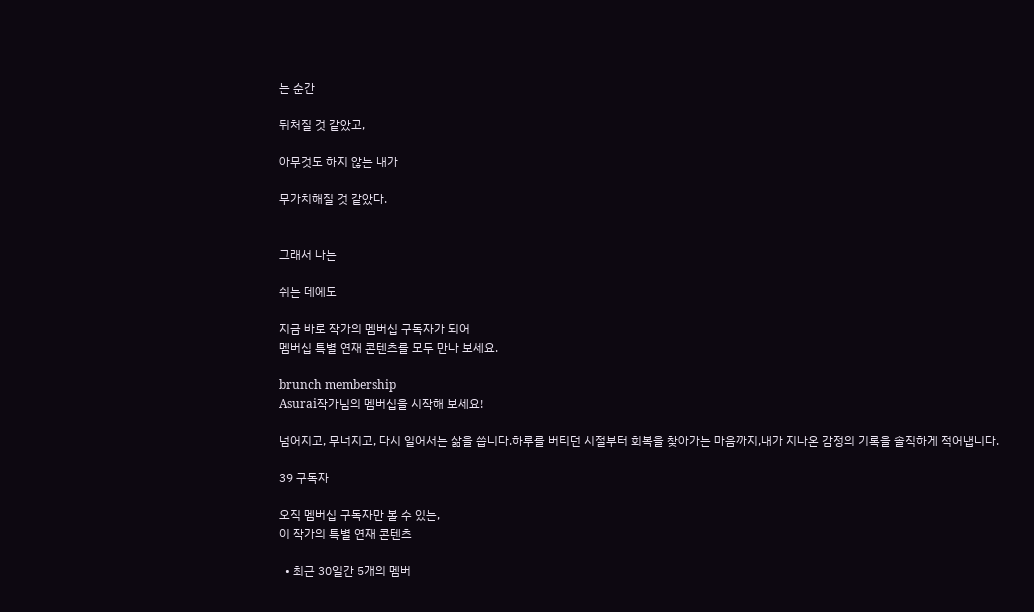는 순간

뒤처질 것 같았고,

아무것도 하지 않는 내가

무가치해질 것 같았다.


그래서 나는

쉬는 데에도

지금 바로 작가의 멤버십 구독자가 되어
멤버십 특별 연재 콘텐츠를 모두 만나 보세요.

brunch membership
Asurai작가님의 멤버십을 시작해 보세요!

넘어지고, 무너지고, 다시 일어서는 삶을 씁니다.하루를 버티던 시절부터 회복을 찾아가는 마음까지,내가 지나온 감정의 기록을 솔직하게 적어냅니다.

39 구독자

오직 멤버십 구독자만 볼 수 있는,
이 작가의 특별 연재 콘텐츠

  • 최근 30일간 5개의 멤버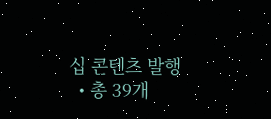십 콘텐츠 발행
  • 총 39개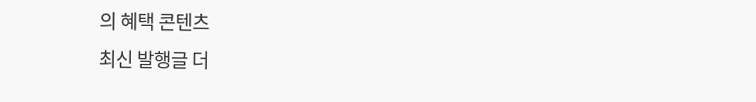의 혜택 콘텐츠
최신 발행글 더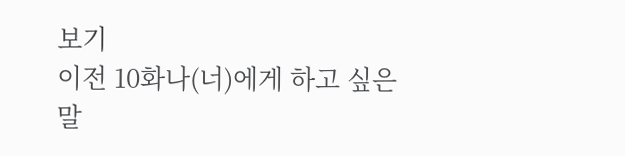보기
이전 10화나(너)에게 하고 싶은 말